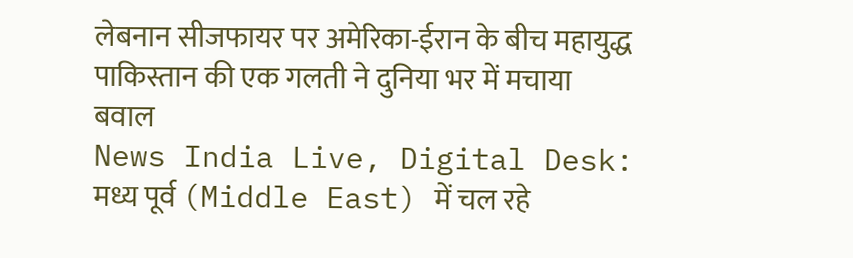लेबनान सीजफायर पर अमेरिका-ईरान के बीच महायुद्ध पाकिस्तान की एक गलती ने दुनिया भर में मचाया बवाल
News India Live, Digital Desk: मध्य पूर्व (Middle East) में चल रहे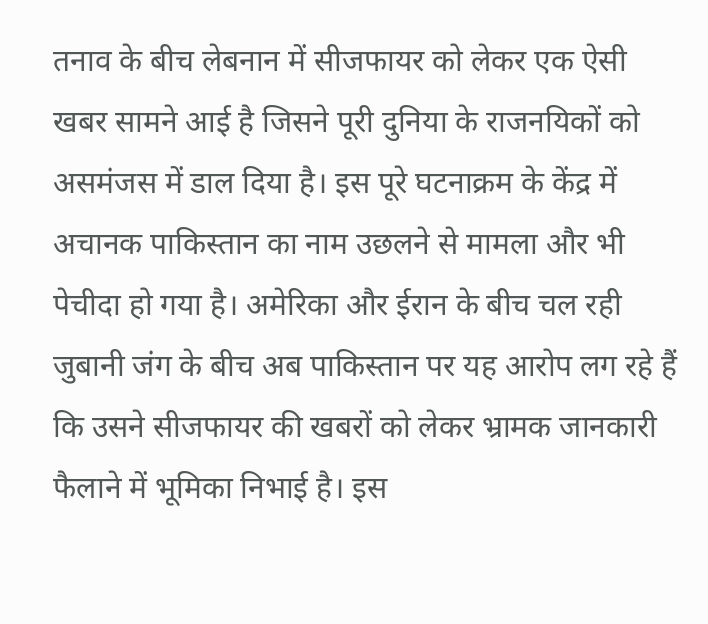तनाव के बीच लेबनान में सीजफायर को लेकर एक ऐसी खबर सामने आई है जिसने पूरी दुनिया के राजनयिकों को असमंजस में डाल दिया है। इस पूरे घटनाक्रम के केंद्र में अचानक पाकिस्तान का नाम उछलने से मामला और भी पेचीदा हो गया है। अमेरिका और ईरान के बीच चल रही जुबानी जंग के बीच अब पाकिस्तान पर यह आरोप लग रहे हैं कि उसने सीजफायर की खबरों को लेकर भ्रामक जानकारी फैलाने में भूमिका निभाई है। इस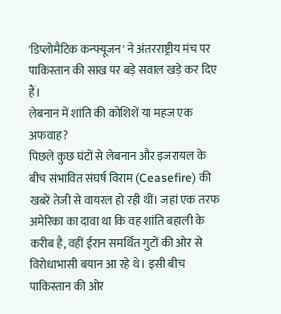'डिप्लोमैटिक कन्फ्यूजन' ने अंतरराष्ट्रीय मंच पर पाकिस्तान की साख पर बड़े सवाल खड़े कर दिए हैं।
लेबनान में शांति की कोशिशें या महज एक अफवाह?
पिछले कुछ घंटों से लेबनान और इजरायल के बीच संभावित संघर्ष विराम (Ceasefire) की खबरें तेजी से वायरल हो रही थीं। जहां एक तरफ अमेरिका का दावा था कि वह शांति बहाली के करीब है, वहीं ईरान समर्थित गुटों की ओर से विरोधाभासी बयान आ रहे थे। इसी बीच पाकिस्तान की ओर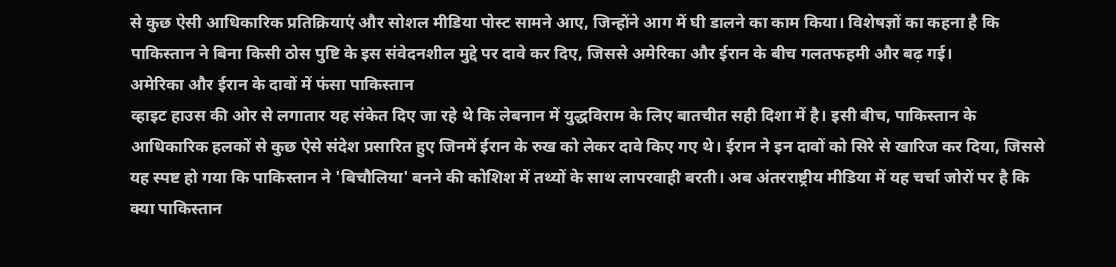से कुछ ऐसी आधिकारिक प्रतिक्रियाएं और सोशल मीडिया पोस्ट सामने आए, जिन्होंने आग में घी डालने का काम किया। विशेषज्ञों का कहना है कि पाकिस्तान ने बिना किसी ठोस पुष्टि के इस संवेदनशील मुद्दे पर दावे कर दिए, जिससे अमेरिका और ईरान के बीच गलतफहमी और बढ़ गई।
अमेरिका और ईरान के दावों में फंसा पाकिस्तान
व्हाइट हाउस की ओर से लगातार यह संकेत दिए जा रहे थे कि लेबनान में युद्धविराम के लिए बातचीत सही दिशा में है। इसी बीच, पाकिस्तान के आधिकारिक हलकों से कुछ ऐसे संदेश प्रसारित हुए जिनमें ईरान के रुख को लेकर दावे किए गए थे। ईरान ने इन दावों को सिरे से खारिज कर दिया, जिससे यह स्पष्ट हो गया कि पाकिस्तान ने 'बिचौलिया' बनने की कोशिश में तथ्यों के साथ लापरवाही बरती। अब अंतरराष्ट्रीय मीडिया में यह चर्चा जोरों पर है कि क्या पाकिस्तान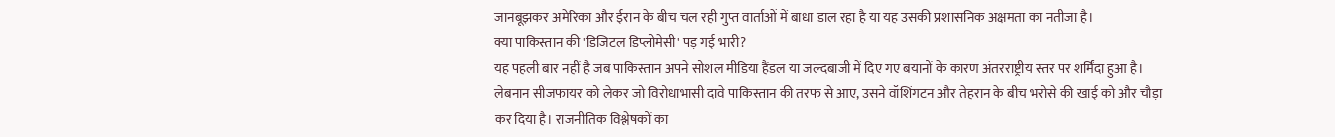जानबूझकर अमेरिका और ईरान के बीच चल रही गुप्त वार्ताओं में बाधा डाल रहा है या यह उसकी प्रशासनिक अक्षमता का नतीजा है।
क्या पाकिस्तान की 'डिजिटल डिप्लोमेसी' पड़ गई भारी?
यह पहली बार नहीं है जब पाकिस्तान अपने सोशल मीडिया हैंडल या जल्दबाजी में दिए गए बयानों के कारण अंतरराष्ट्रीय स्तर पर शर्मिंदा हुआ है। लेबनान सीजफायर को लेकर जो विरोधाभासी दावे पाकिस्तान की तरफ से आए, उसने वॉशिंगटन और तेहरान के बीच भरोसे की खाई को और चौड़ा कर दिया है। राजनीतिक विश्लेषकों का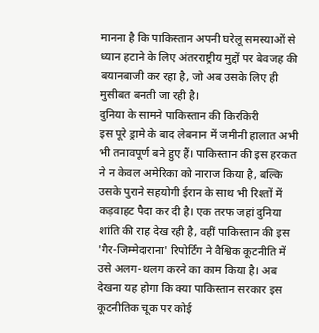मानना है कि पाकिस्तान अपनी घरेलू समस्याओं से ध्यान हटाने के लिए अंतरराष्ट्रीय मुद्दों पर बेवजह की बयानबाजी कर रहा है, जो अब उसके लिए ही मुसीबत बनती जा रही है।
दुनिया के सामने पाकिस्तान की किरकिरी
इस पूरे ड्रामे के बाद लेबनान में जमीनी हालात अभी भी तनावपूर्ण बने हुए हैं। पाकिस्तान की इस हरकत ने न केवल अमेरिका को नाराज किया है, बल्कि उसके पुराने सहयोगी ईरान के साथ भी रिश्तों में कड़वाहट पैदा कर दी है। एक तरफ जहां दुनिया शांति की राह देख रही है, वहीं पाकिस्तान की इस 'गैर-जिम्मेदाराना' रिपोर्टिंग ने वैश्विक कूटनीति में उसे अलग-थलग करने का काम किया है। अब देखना यह होगा कि क्या पाकिस्तान सरकार इस कूटनीतिक चूक पर कोई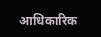आधिकारिक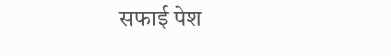सफाई पेश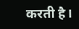करती है।